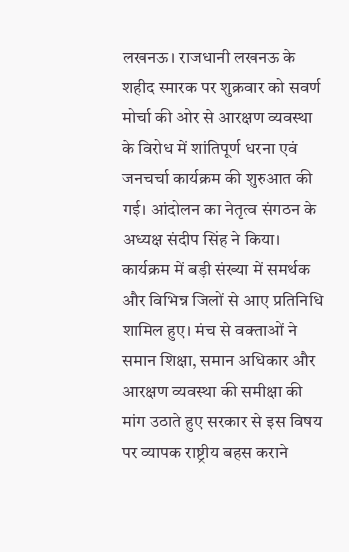लखनऊ। राजधानी लखनऊ के शहीद स्मारक पर शुक्रवार को सवर्ण मोर्चा की ओर से आरक्षण व्यवस्था के विरोध में शांतिपूर्ण धरना एवं जनचर्चा कार्यक्रम की शुरुआत की गई। आंदोलन का नेतृत्व संगठन के अध्यक्ष संदीप सिंह ने किया। कार्यक्रम में बड़ी संख्या में समर्थक और विभिन्न जिलों से आए प्रतिनिधि शामिल हुए। मंच से वक्ताओं ने समान शिक्षा, समान अधिकार और आरक्षण व्यवस्था की समीक्षा की मांग उठाते हुए सरकार से इस विषय पर व्यापक राष्ट्रीय बहस कराने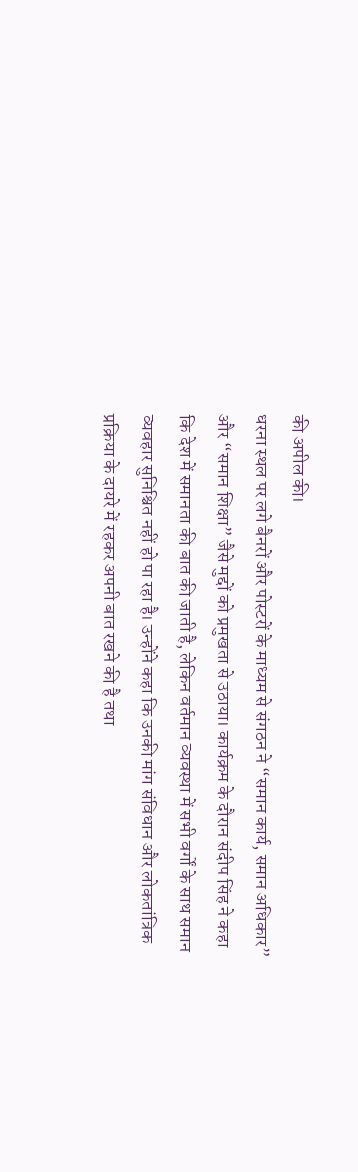की अपील की।
धरना स्थल पर लगे बैनरों और पोस्टरों के माध्यम से संगठन ने “समान कार्य, समान अधिकार” और “समान शिक्षा” जैसे मुद्दों को प्रमुखता से उठाया। कार्यक्रम के दौरान संदीप सिंह ने कहा कि देश में समानता की बात की जाती है, लेकिन वर्तमान व्यवस्था में सभी वर्गों के साथ समान व्यवहार सुनिश्चित नहीं हो पा रहा है। उन्होंने कहा कि उनकी मांग संविधान और लोकतांत्रिक प्रक्रिया के दायरे में रहकर अपनी बात रखने की है तथा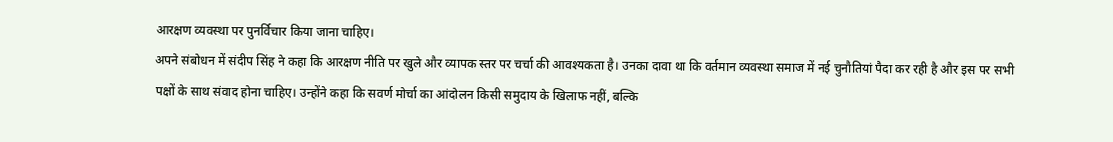आरक्षण व्यवस्था पर पुनर्विचार किया जाना चाहिए।
अपने संबोधन में संदीप सिंह ने कहा कि आरक्षण नीति पर खुले और व्यापक स्तर पर चर्चा की आवश्यकता है। उनका दावा था कि वर्तमान व्यवस्था समाज में नई चुनौतियां पैदा कर रही है और इस पर सभी पक्षों के साथ संवाद होना चाहिए। उन्होंने कहा कि सवर्ण मोर्चा का आंदोलन किसी समुदाय के खिलाफ नहीं, बल्कि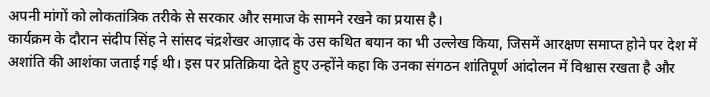अपनी मांगों को लोकतांत्रिक तरीके से सरकार और समाज के सामने रखने का प्रयास है।
कार्यक्रम के दौरान संदीप सिंह ने सांसद चंद्रशेखर आज़ाद के उस कथित बयान का भी उल्लेख किया, जिसमें आरक्षण समाप्त होने पर देश में अशांति की आशंका जताई गई थी। इस पर प्रतिक्रिया देते हुए उन्होंने कहा कि उनका संगठन शांतिपूर्ण आंदोलन में विश्वास रखता है और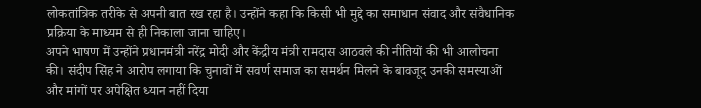लोकतांत्रिक तरीके से अपनी बात रख रहा है। उन्होंने कहा कि किसी भी मुद्दे का समाधान संवाद और संवैधानिक प्रक्रिया के माध्यम से ही निकाला जाना चाहिए।
अपने भाषण में उन्होंने प्रधानमंत्री नरेंद्र मोदी और केंद्रीय मंत्री रामदास आठवले की नीतियों की भी आलोचना की। संदीप सिंह ने आरोप लगाया कि चुनावों में सवर्ण समाज का समर्थन मिलने के बावजूद उनकी समस्याओं और मांगों पर अपेक्षित ध्यान नहीं दिया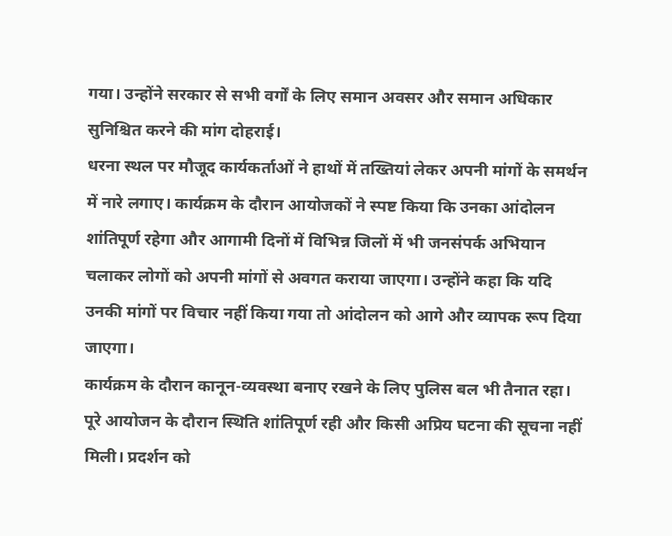गया। उन्होंने सरकार से सभी वर्गों के लिए समान अवसर और समान अधिकार सुनिश्चित करने की मांग दोहराई।
धरना स्थल पर मौजूद कार्यकर्ताओं ने हाथों में तख्तियां लेकर अपनी मांगों के समर्थन में नारे लगाए। कार्यक्रम के दौरान आयोजकों ने स्पष्ट किया कि उनका आंदोलन शांतिपूर्ण रहेगा और आगामी दिनों में विभिन्न जिलों में भी जनसंपर्क अभियान चलाकर लोगों को अपनी मांगों से अवगत कराया जाएगा। उन्होंने कहा कि यदि उनकी मांगों पर विचार नहीं किया गया तो आंदोलन को आगे और व्यापक रूप दिया जाएगा।
कार्यक्रम के दौरान कानून-व्यवस्था बनाए रखने के लिए पुलिस बल भी तैनात रहा। पूरे आयोजन के दौरान स्थिति शांतिपूर्ण रही और किसी अप्रिय घटना की सूचना नहीं मिली। प्रदर्शन को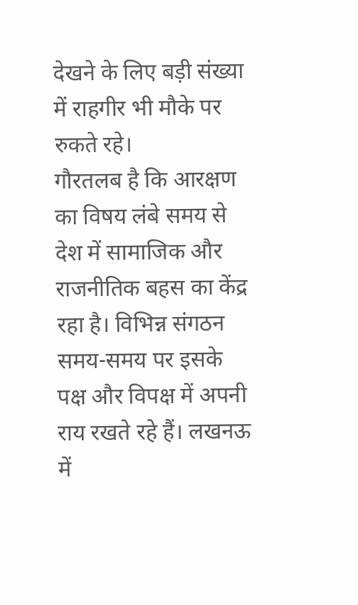देखने के लिए बड़ी संख्या में राहगीर भी मौके पर रुकते रहे।
गौरतलब है कि आरक्षण का विषय लंबे समय से देश में सामाजिक और राजनीतिक बहस का केंद्र रहा है। विभिन्न संगठन समय-समय पर इसके पक्ष और विपक्ष में अपनी राय रखते रहे हैं। लखनऊ में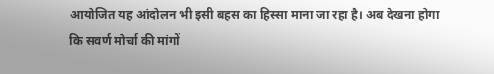आयोजित यह आंदोलन भी इसी बहस का हिस्सा माना जा रहा है। अब देखना होगा कि सवर्ण मोर्चा की मांगों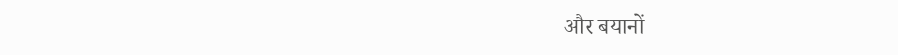और बयानों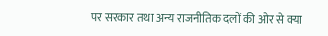पर सरकार तथा अन्य राजनीतिक दलों की ओर से क्या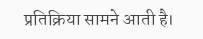प्रतिक्रिया सामने आती है।